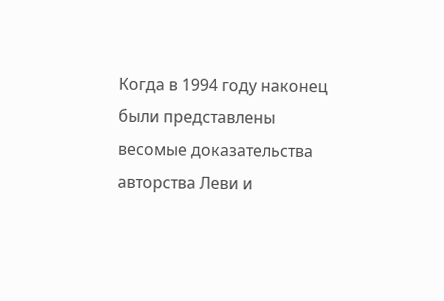Когда в 1994 году наконец были представлены весомые доказательства авторства Леви и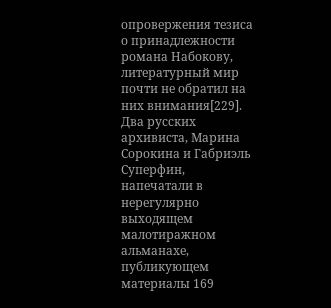опровержения тезиса о принадлежности романа Набокову, литературный мир почти не обратил на них внимания[229]. Два русских архивиста, Марина Сорокина и Габриэль Суперфин, напечатали в нерегулярно выходящем малотиражном альманахе, публикующем материалы 169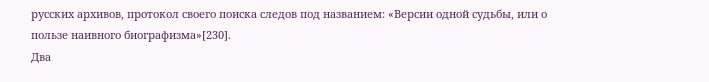русских архивов, протокол своего поиска следов под названием: «Версии одной судьбы, или о пользе наивного биографизма»[230].
Два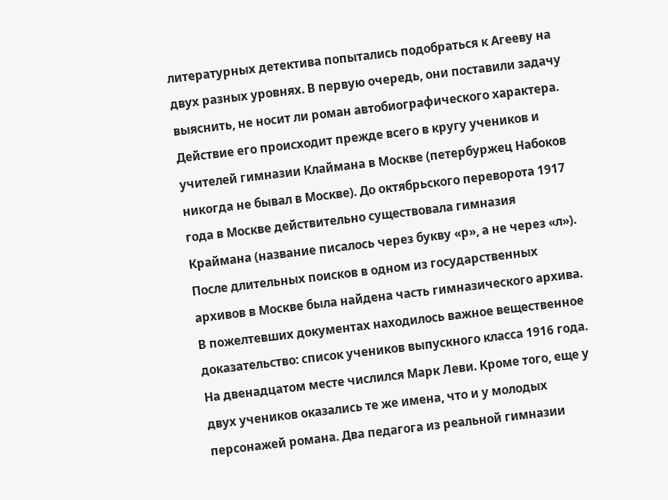литературных детектива попытались подобраться к Агееву на двух разных уровнях. В первую очередь, они поставили задачу выяснить, не носит ли роман автобиографического характера. Действие его происходит прежде всего в кругу учеников и учителей гимназии Клаймана в Москве (петербуржец Набоков никогда не бывал в Москве). До октябрьского переворота 1917 года в Москве действительно существовала гимназия Краймана (название писалось через букву «р», а не через «л»). После длительных поисков в одном из государственных архивов в Москве была найдена часть гимназического архива. В пожелтевших документах находилось важное вещественное доказательство: список учеников выпускного класса 1916 года. На двенадцатом месте числился Марк Леви. Кроме того, еще у двух учеников оказались те же имена, что и у молодых персонажей романа. Два педагога из реальной гимназии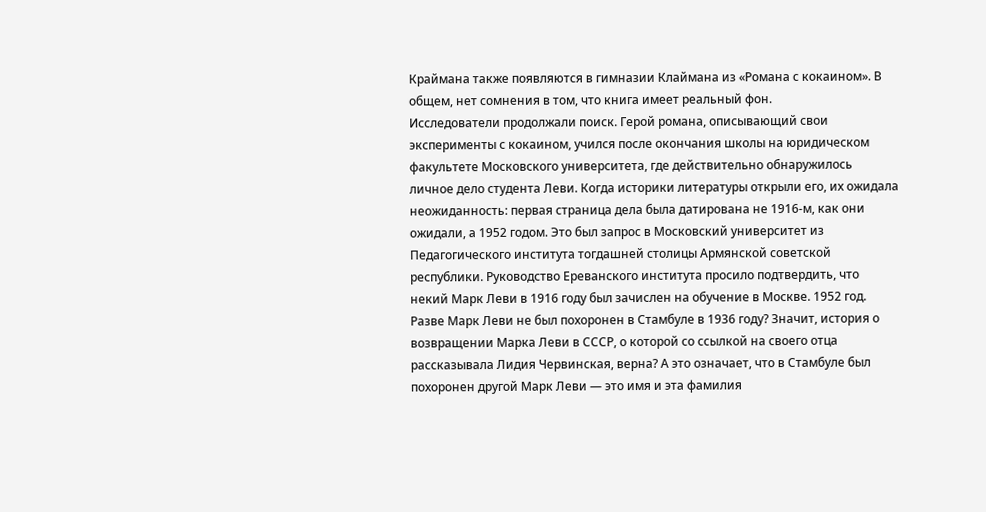Краймана также появляются в гимназии Клаймана из «Романа с кокаином». В общем, нет сомнения в том, что книга имеет реальный фон.
Исследователи продолжали поиск. Герой романа, описывающий свои эксперименты с кокаином, учился после окончания школы на юридическом факультете Московского университета, где действительно обнаружилось личное дело студента Леви. Когда историки литературы открыли его, их ожидала неожиданность: первая страница дела была датирована не 1916-м, как они ожидали, а 1952 годом. Это был запрос в Московский университет из Педагогического института тогдашней столицы Армянской советской республики. Руководство Ереванского института просило подтвердить, что некий Марк Леви в 1916 году был зачислен на обучение в Москве. 1952 год. Разве Марк Леви не был похоронен в Стамбуле в 1936 году? Значит, история о возвращении Марка Леви в СССР, о которой со ссылкой на своего отца рассказывала Лидия Червинская, верна? А это означает, что в Стамбуле был похоронен другой Марк Леви — это имя и эта фамилия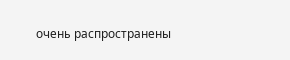очень распространены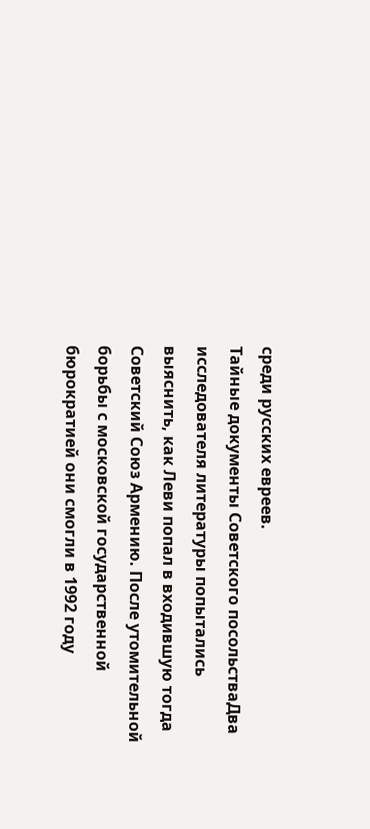среди русских евреев.
Тайные документы Советского посольстваДва исследователя литературы попытались выяснить, как Леви попал в входившую тогда Советский Союз Армению. После утомительной борьбы с московской государственной бюрократией они смогли в 1992 году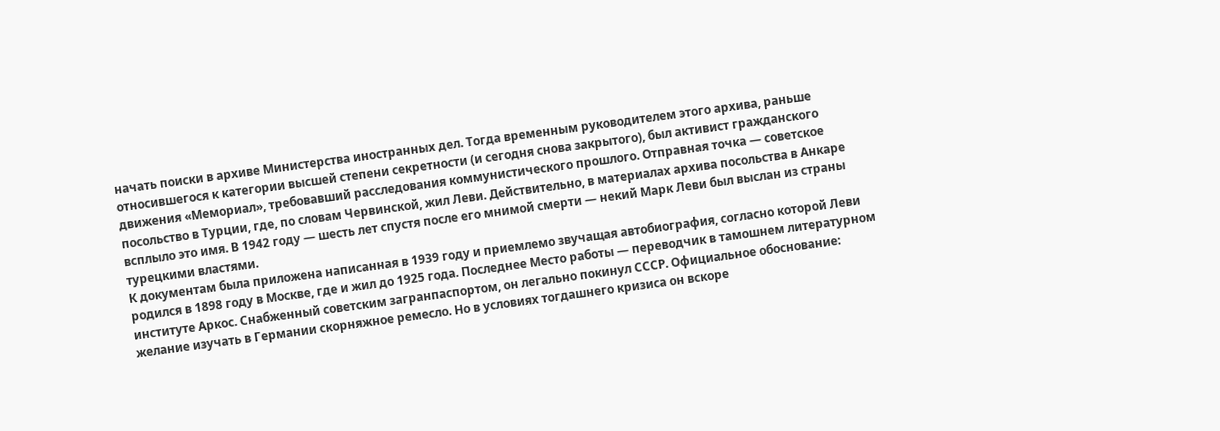начать поиски в архиве Министерства иностранных дел. Тогда временным руководителем этого архива, раньше относившегося к категории высшей степени секретности (и сегодня снова закрытого), был активист гражданского движения «Мемориал», требовавший расследования коммунистического прошлого. Отправная точка — советское посольство в Турции, где, по словам Червинской, жил Леви. Действительно, в материалах архива посольства в Анкаре всплыло это имя. В 1942 году — шесть лет спустя после его мнимой смерти — некий Марк Леви был выслан из страны турецкими властями.
К документам была приложена написанная в 1939 году и приемлемо звучащая автобиография, согласно которой Леви родился в 1898 году в Москве, где и жил до 1925 года. Последнее Место работы — переводчик в тамошнем литературном институте Аркос. Снабженный советским загранпаспортом, он легально покинул СССР. Официальное обоснование: желание изучать в Германии скорняжное ремесло. Но в условиях тогдашнего кризиса он вскоре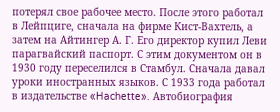потерял свое рабочее место. После этого работал в Лейпциге, сначала на фирме Кист-Вахтель, а затем на Айтингер А. Г. Его директор купил Леви парагвайский паспорт. С этим документом он в 1930 году переселился в Стамбул. Сначала давал уроки иностранных языков. С 1933 года работал в издательстве «Hachette». Автобиография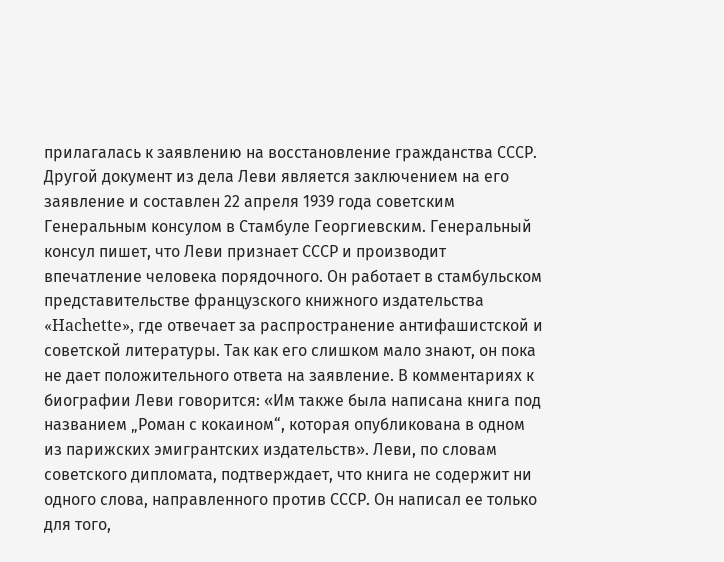прилагалась к заявлению на восстановление гражданства СССР.
Другой документ из дела Леви является заключением на его заявление и составлен 22 апреля 1939 года советским Генеральным консулом в Стамбуле Георгиевским. Генеральный консул пишет, что Леви признает СССР и производит впечатление человека порядочного. Он работает в стамбульском представительстве французского книжного издательства «Hachette», где отвечает за распространение антифашистской и советской литературы. Так как его слишком мало знают, он пока не дает положительного ответа на заявление. В комментариях к биографии Леви говорится: «Им также была написана книга под названием „Роман с кокаином“, которая опубликована в одном из парижских эмигрантских издательств». Леви, по словам советского дипломата, подтверждает, что книга не содержит ни одного слова, направленного против СССР. Он написал ее только для того,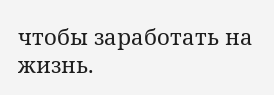чтобы заработать на жизнь.